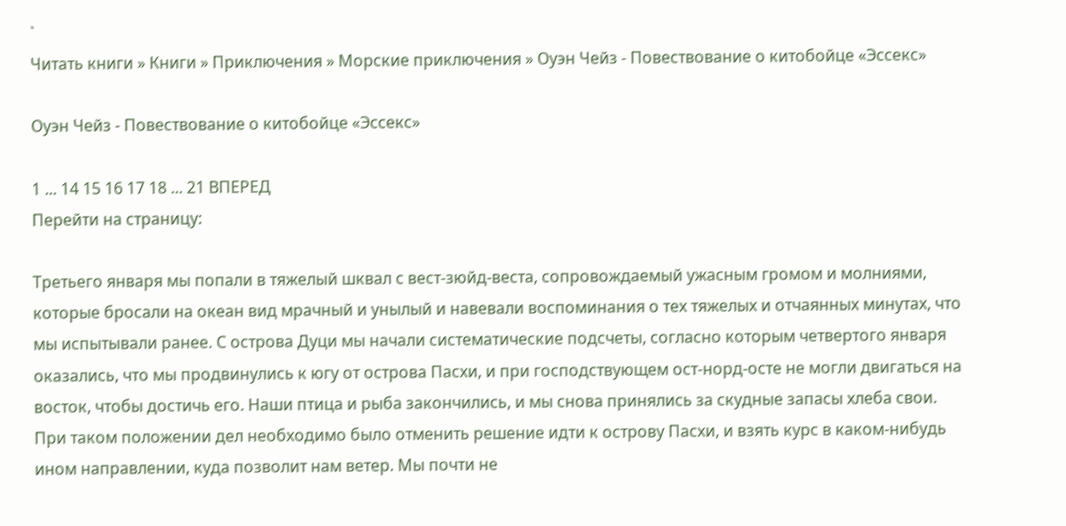`
Читать книги » Книги » Приключения » Морские приключения » Оуэн Чейз - Повествование о китобойце «Эссекс»

Оуэн Чейз - Повествование о китобойце «Эссекс»

1 ... 14 15 16 17 18 ... 21 ВПЕРЕД
Перейти на страницу:

Третьего января мы попали в тяжелый шквал с вест-зюйд-веста, сопровождаемый ужасным громом и молниями, которые бросали на океан вид мрачный и унылый и навевали воспоминания о тех тяжелых и отчаянных минутах, что мы испытывали ранее. С острова Дуци мы начали систематические подсчеты, согласно которым четвертого января оказались, что мы продвинулись к югу от острова Пасхи, и при господствующем ост-норд-осте не могли двигаться на восток, чтобы достичь его. Наши птица и рыба закончились, и мы снова принялись за скудные запасы хлеба свои. При таком положении дел необходимо было отменить решение идти к острову Пасхи, и взять курс в каком-нибудь ином направлении, куда позволит нам ветер. Мы почти не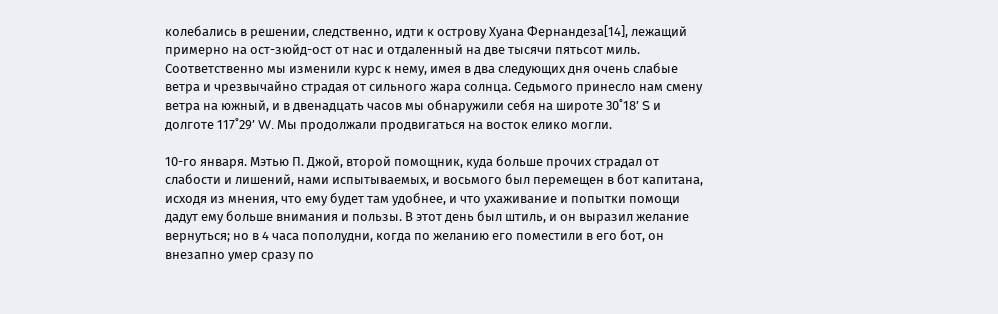колебались в решении, следственно, идти к острову Хуана Фернандеза[14], лежащий примерно на ост-зюйд-ост от нас и отдаленный на две тысячи пятьсот миль. Соответственно мы изменили курс к нему, имея в два следующих дня очень слабые ветра и чрезвычайно страдая от сильного жара солнца. Седьмого принесло нам смену ветра на южный, и в двенадцать часов мы обнаружили себя на широте 30˚18’ S и долготе 117˚29’ W. Мы продолжали продвигаться на восток елико могли.

10-го января. Мэтью П. Джой, второй помощник, куда больше прочих страдал от слабости и лишений, нами испытываемых, и восьмого был перемещен в бот капитана, исходя из мнения, что ему будет там удобнее, и что ухаживание и попытки помощи дадут ему больше внимания и пользы. В этот день был штиль, и он выразил желание вернуться; но в 4 часа пополудни, когда по желанию его поместили в его бот, он внезапно умер сразу по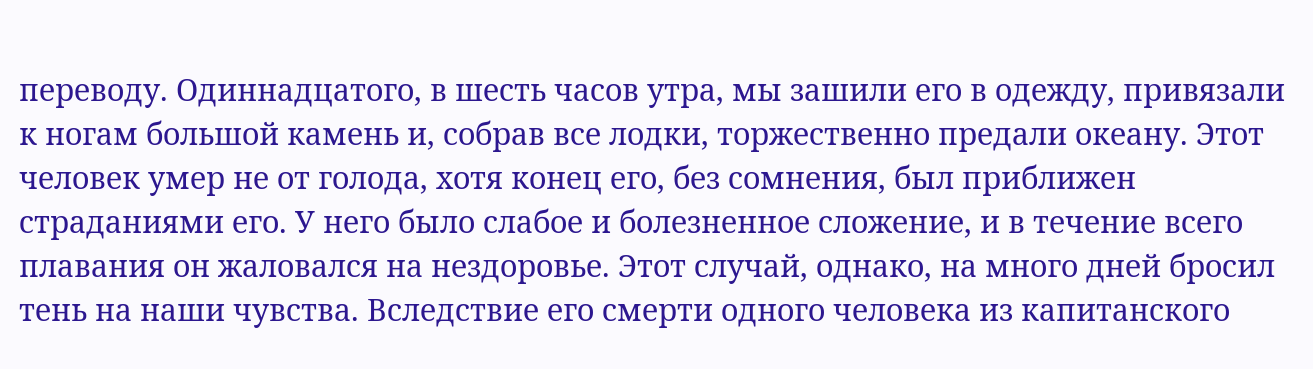переводу. Одиннадцатого, в шесть часов утра, мы зашили его в одежду, привязали к ногам большой камень и, собрав все лодки, торжественно предали океану. Этот человек умер не от голода, хотя конец его, без сомнения, был приближен страданиями его. У него было слабое и болезненное сложение, и в течение всего плавания он жаловался на нездоровье. Этот случай, однако, на много дней бросил тень на наши чувства. Вследствие его смерти одного человека из капитанского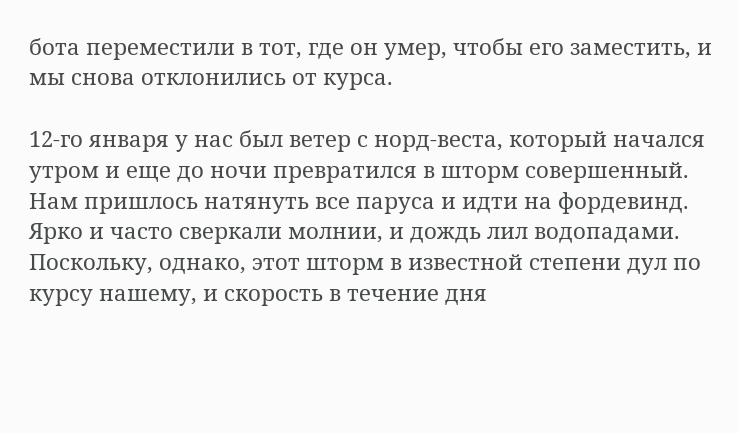бота переместили в тот, где он умер, чтобы его заместить, и мы снова отклонились от курса.

12-го января у нас был ветер с норд-веста, который начался утром и еще до ночи превратился в шторм совершенный. Нам пришлось натянуть все паруса и идти на фордевинд. Ярко и часто сверкали молнии, и дождь лил водопадами. Поскольку, однако, этот шторм в известной степени дул по курсу нашему, и скорость в течение дня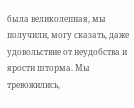была великолепная, мы получили, могу сказать, даже удовольствие от неудобства и ярости шторма. Мы тревожились,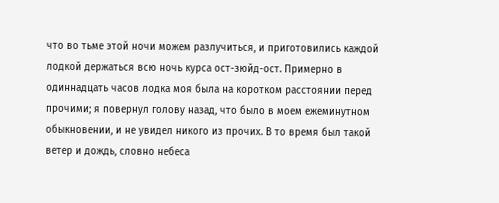что во тьме этой ночи можем разлучиться, и приготовились каждой лодкой держаться всю ночь курса ост-зюйд-ост. Примерно в одиннадцать часов лодка моя была на коротком расстоянии перед прочими; я повернул голову назад, что было в моем ежеминутном обыкновении, и не увидел никого из прочих. В то время был такой ветер и дождь, словно небеса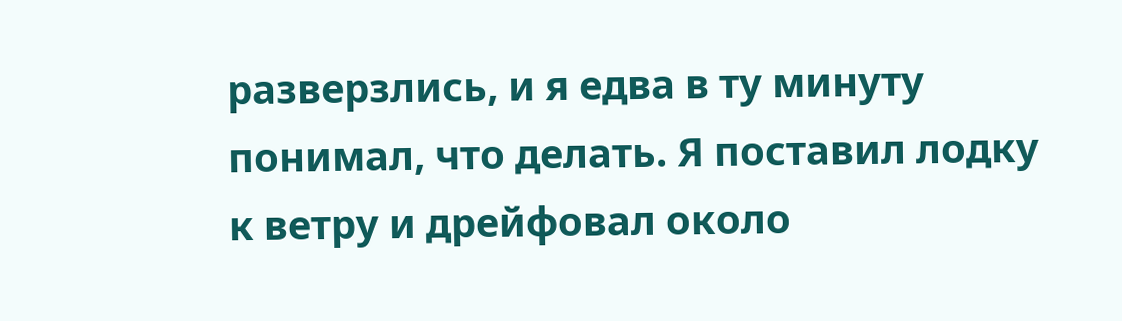разверзлись, и я едва в ту минуту понимал, что делать. Я поставил лодку к ветру и дрейфовал около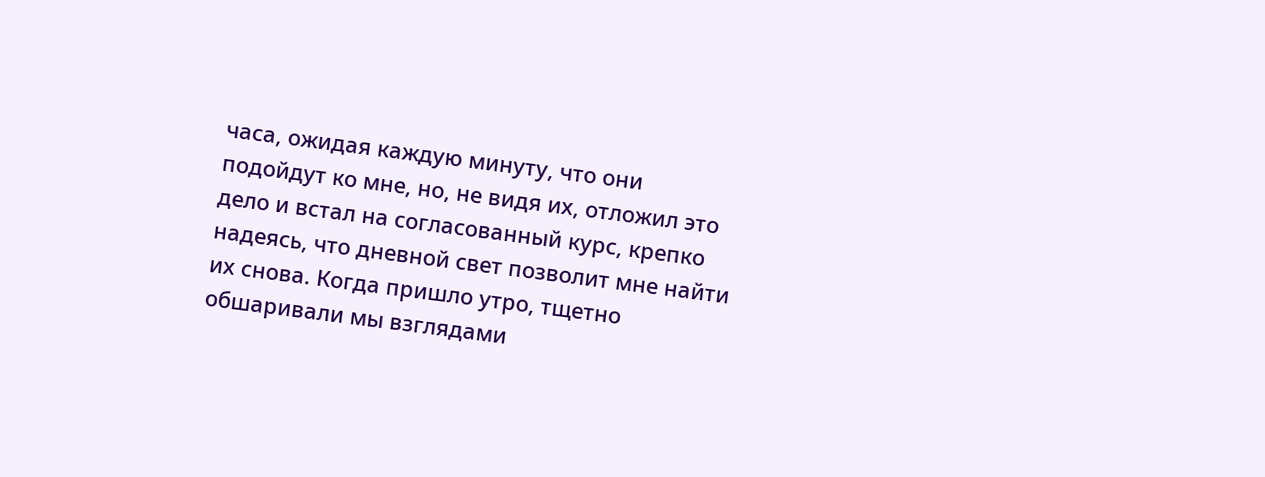часа, ожидая каждую минуту, что они подойдут ко мне, но, не видя их, отложил это дело и встал на согласованный курс, крепко надеясь, что дневной свет позволит мне найти их снова. Когда пришло утро, тщетно обшаривали мы взглядами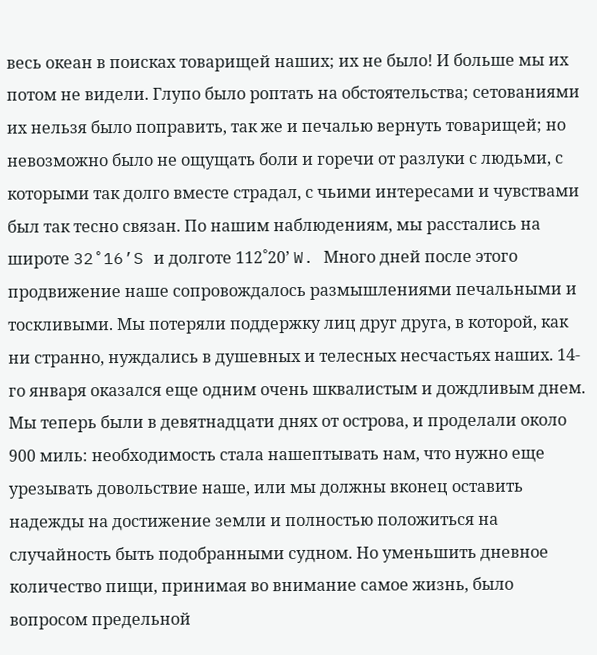весь океан в поисках товарищей наших; их не было! И больше мы их потом не видели. Глупо было роптать на обстоятельства; сетованиями их нельзя было поправить, так же и печалью вернуть товарищей; но невозможно было не ощущать боли и горечи от разлуки с людьми, с которыми так долго вместе страдал, с чьими интересами и чувствами был так тесно связан. По нашим наблюдениям, мы расстались на широте 32˚16’S и долготе 112˚20’ W. Много дней после этого продвижение наше сопровождалось размышлениями печальными и тоскливыми. Мы потеряли поддержку лиц друг друга, в которой, как ни странно, нуждались в душевных и телесных несчастьях наших. 14-го января оказался еще одним очень шквалистым и дождливым днем. Мы теперь были в девятнадцати днях от острова, и проделали около 900 миль: необходимость стала нашептывать нам, что нужно еще урезывать довольствие наше, или мы должны вконец оставить надежды на достижение земли и полностью положиться на случайность быть подобранными судном. Но уменьшить дневное количество пищи, принимая во внимание самое жизнь, было вопросом предельной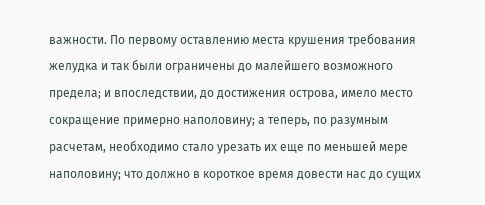важности. По первому оставлению места крушения требования желудка и так были ограничены до малейшего возможного предела; и впоследствии, до достижения острова, имело место сокращение примерно наполовину; а теперь, по разумным расчетам, необходимо стало урезать их еще по меньшей мере наполовину; что должно в короткое время довести нас до сущих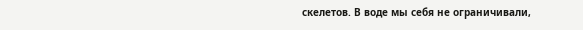скелетов. В воде мы себя не ограничивали,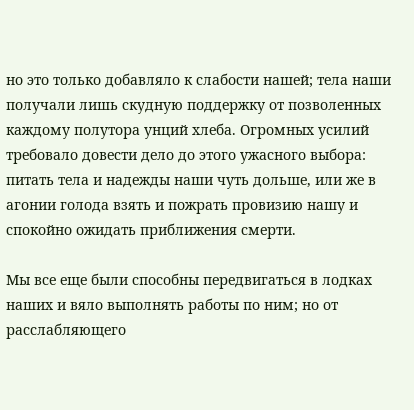но это только добавляло к слабости нашей; тела наши получали лишь скудную поддержку от позволенных каждому полутора унций хлеба. Огромных усилий требовало довести дело до этого ужасного выбора: питать тела и надежды наши чуть дольше, или же в агонии голода взять и пожрать провизию нашу и спокойно ожидать приближения смерти.

Мы все еще были способны передвигаться в лодках наших и вяло выполнять работы по ним; но от расслабляющего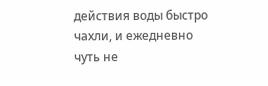действия воды быстро чахли, и ежедневно чуть не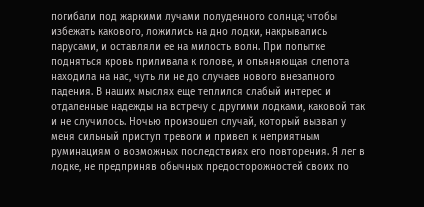погибали под жаркими лучами полуденного солнца; чтобы избежать какового, ложились на дно лодки, накрывались парусами, и оставляли ее на милость волн. При попытке подняться кровь приливала к голове, и опьяняющая слепота находила на нас, чуть ли не до случаев нового внезапного падения. В наших мыслях еще теплился слабый интерес и отдаленные надежды на встречу с другими лодками, каковой так и не случилось. Ночью произошел случай, который вызвал у меня сильный приступ тревоги и привел к неприятным руминациям о возможных последствиях его повторения. Я лег в лодке, не предприняв обычных предосторожностей своих по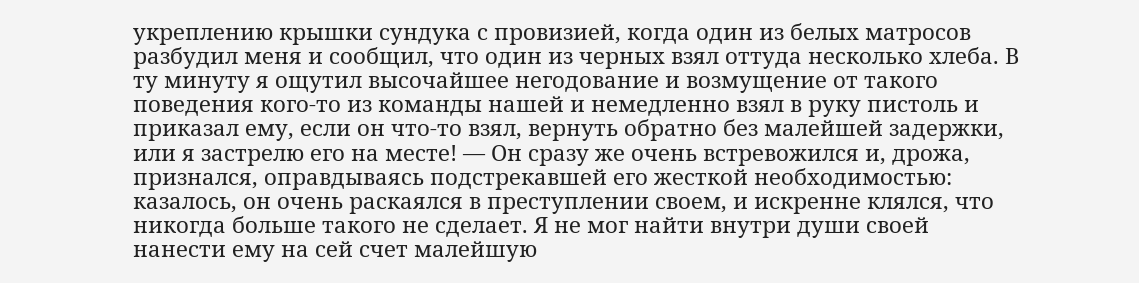укреплению крышки сундука с провизией, когда один из белых матросов разбудил меня и сообщил, что один из черных взял оттуда несколько хлеба. В ту минуту я ощутил высочайшее негодование и возмущение от такого поведения кого-то из команды нашей и немедленно взял в руку пистоль и приказал ему, если он что-то взял, вернуть обратно без малейшей задержки, или я застрелю его на месте! — Он сразу же очень встревожился и, дрожа, признался, оправдываясь подстрекавшей его жесткой необходимостью: казалось, он очень раскаялся в преступлении своем, и искренне клялся, что никогда больше такого не сделает. Я не мог найти внутри души своей нанести ему на сей счет малейшую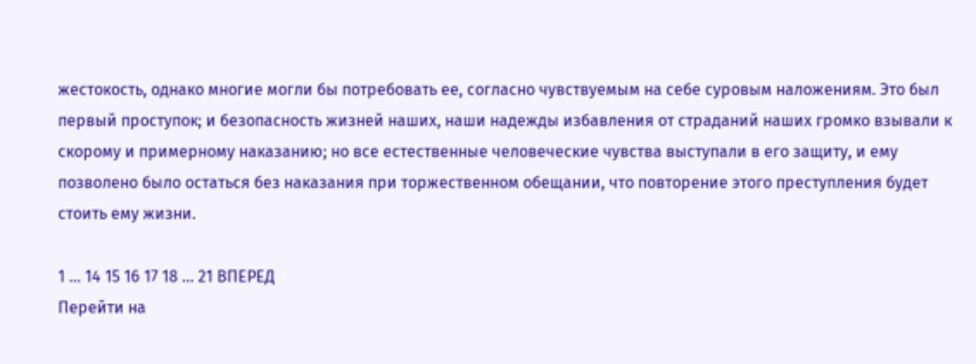жестокость, однако многие могли бы потребовать ее, согласно чувствуемым на себе суровым наложениям. Это был первый проступок; и безопасность жизней наших, наши надежды избавления от страданий наших громко взывали к скорому и примерному наказанию; но все естественные человеческие чувства выступали в его защиту, и ему позволено было остаться без наказания при торжественном обещании, что повторение этого преступления будет стоить ему жизни.

1 ... 14 15 16 17 18 ... 21 ВПЕРЕД
Перейти на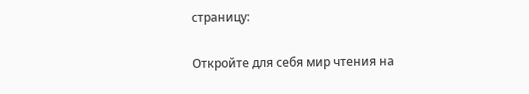страницу:

Откройте для себя мир чтения на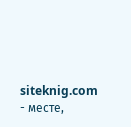siteknig.com - месте,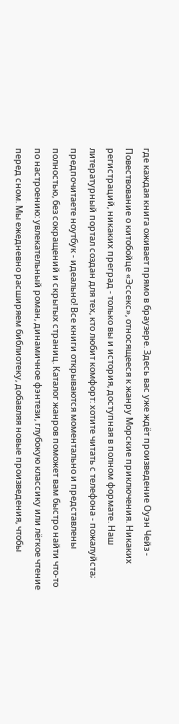где каждая книга оживает прямо в браузере. Здесь вас уже ждёт произведение Оуэн Чейз - Повествование о китобойце «Эссекс», относящееся к жанру Морские приключения. Никаких регистраций, никаких преград - только вы и история, доступная в полном формате. Наш литературный портал создан для тех, кто любит комфорт: хотите читать с телефона - пожалуйста; предпочитаете ноутбук - идеально! Все книги открываются моментально и представлены полностью, без сокращений и скрытых страниц. Каталог жанров поможет вам быстро найти что-то по настроению: увлекательный роман, динамичное фэнтези, глубокую классику или лёгкое чтение перед сном. Мы ежедневно расширяем библиотеку, добавляя новые произведения, чтобы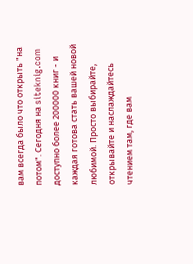вам всегда было что открыть "на потом". Сегодня на siteknig.com доступно более 200000 книг - и каждая готова стать вашей новой любимой. Просто выбирайте, открывайте и наслаждайтесь чтением там, где вам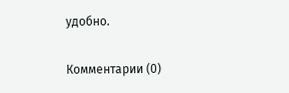удобно.

Комментарии (0)